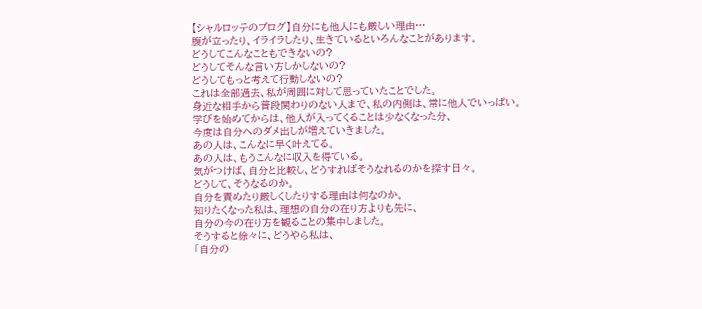【シャルロッテのブログ】自分にも他人にも厳しい理由…
腹が立ったり、イライラしたり、生きているといろんなことがあります。
どうしてこんなこともできないの?
どうしてそんな言い方しかしないの?
どうしてもっと考えて行動しないの?
これは全部過去、私が周囲に対して思っていたことでした。
身近な相手から普段関わりのない人まで、私の内側は、常に他人でいっぱい。
学びを始めてからは、他人が入ってくることは少なくなった分、
今度は自分へのダメ出しが増えていきました。
あの人は、こんなに早く叶えてる。
あの人は、もうこんなに収入を得ている。
気がつけば、自分と比較し、どうすればそうなれるのかを探す日々。
どうして、そうなるのか。
自分を責めたり厳しくしたりする理由は何なのか。
知りたくなった私は、理想の自分の在り方よりも先に、
自分の今の在り方を観ることの集中しました。
そうすると徐々に、どうやら私は、
「自分の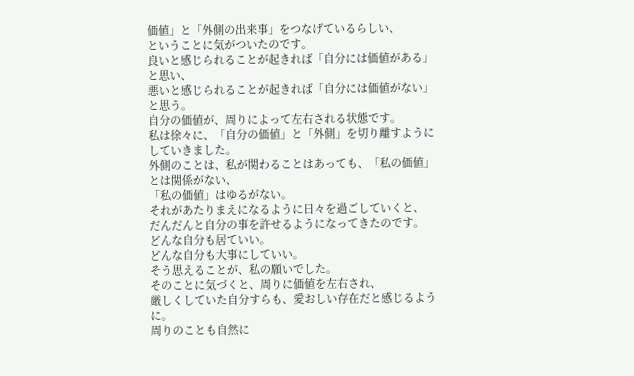価値」と「外側の出来事」をつなげているらしい、
ということに気がついたのです。
良いと感じられることが起きれば「自分には価値がある」と思い、
悪いと感じられることが起きれば「自分には価値がない」と思う。
自分の価値が、周りによって左右される状態です。
私は徐々に、「自分の価値」と「外側」を切り離すようにしていきました。
外側のことは、私が関わることはあっても、「私の価値」とは関係がない、
「私の価値」はゆるがない。
それがあたりまえになるように日々を過ごしていくと、
だんだんと自分の事を許せるようになってきたのです。
どんな自分も居ていい。
どんな自分も大事にしていい。
そう思えることが、私の願いでした。
そのことに気づくと、周りに価値を左右され、
厳しくしていた自分すらも、愛おしい存在だと感じるように。
周りのことも自然に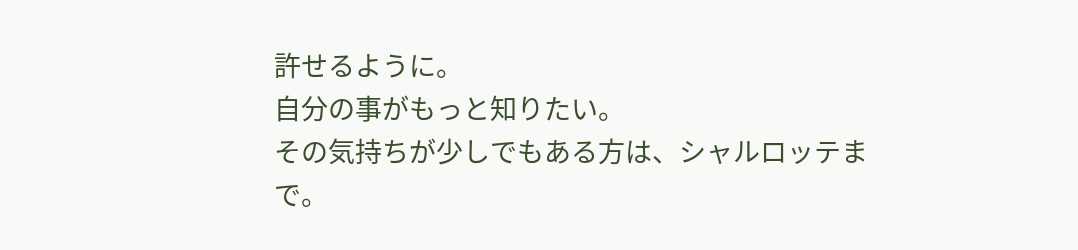許せるように。
自分の事がもっと知りたい。
その気持ちが少しでもある方は、シャルロッテまで。